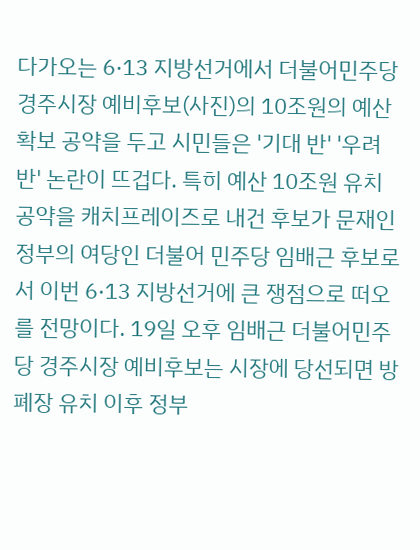다가오는 6·13 지방선거에서 더불어민주당 경주시장 예비후보(사진)의 10조원의 예산 확보 공약을 두고 시민들은 '기대 반' '우려 반' 논란이 뜨겁다. 특히 예산 10조원 유치 공약을 캐치프레이즈로 내건 후보가 문재인 정부의 여당인 더불어 민주당 임배근 후보로서 이번 6·13 지방선거에 큰 쟁점으로 떠오를 전망이다. 19일 오후 임배근 더불어민주당 경주시장 예비후보는 시장에 당선되면 방폐장 유치 이후 정부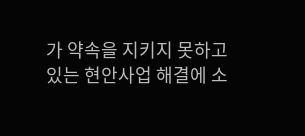가 약속을 지키지 못하고 있는 현안사업 해결에 소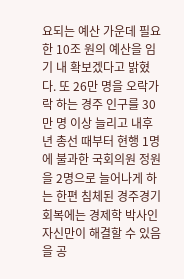요되는 예산 가운데 필요한 10조 원의 예산을 임기 내 확보겠다고 밝혔다. 또 26만 명을 오락가락 하는 경주 인구를 30만 명 이상 늘리고 내후년 총선 때부터 현행 1명에 불과한 국회의원 정원을 2명으로 늘어나게 하는 한편 침체된 경주경기 회복에는 경제학 박사인 자신만이 해결할 수 있음을 공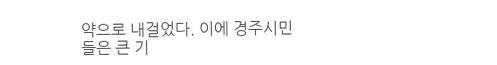약으로 내걸었다. 이에 경주시민들은 큰 기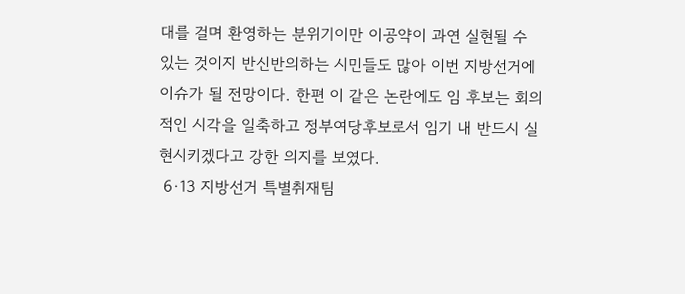대를 걸며 환영하는 분위기이만 이공약이 과연 실현될 수 있는 것이지 반신반의하는 시민들도 많아 이번 지방선거에 이슈가 될 전망이다. 한편 이 같은 논란에도 임 후보는 회의적인 시각을 일축하고 정부여당후보로서 임기 내 반드시 실현시키겠다고 강한 의지를 보였다.
 6·13 지방선거 특별취재팀